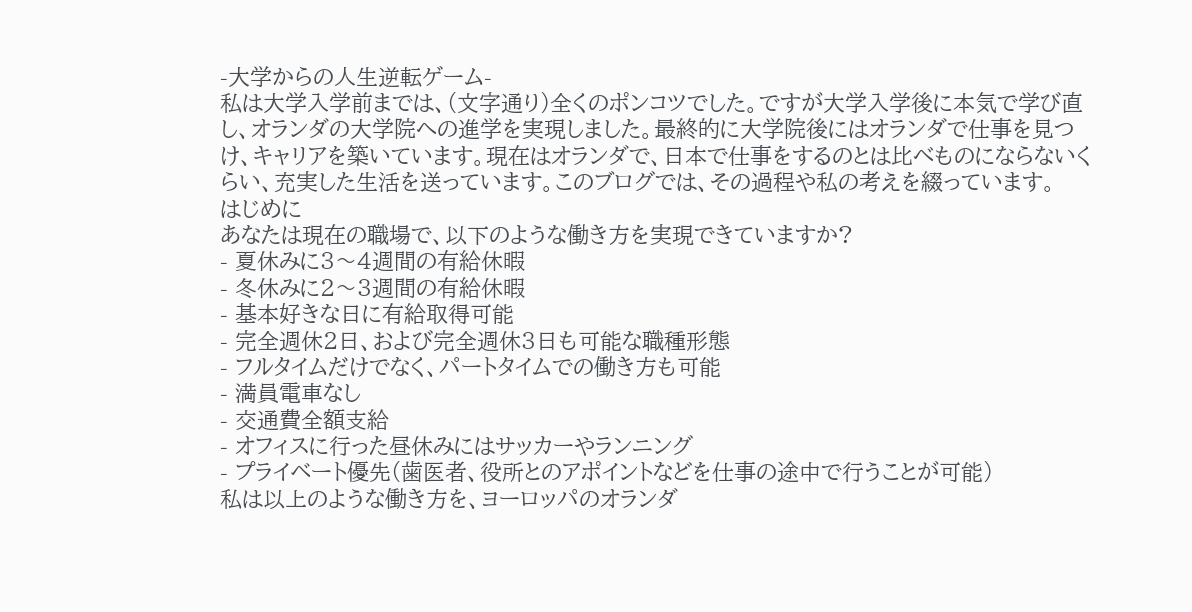-大学からの人生逆転ゲーム-
私は大学入学前までは、(文字通り)全くのポンコツでした。ですが大学入学後に本気で学び直し、オランダの大学院への進学を実現しました。最終的に大学院後にはオランダで仕事を見つけ、キャリアを築いています。現在はオランダで、日本で仕事をするのとは比べものにならないくらい、充実した生活を送っています。このブログでは、その過程や私の考えを綴っています。
はじめに
あなたは現在の職場で、以下のような働き方を実現できていますか?
- 夏休みに3〜4週間の有給休暇
- 冬休みに2〜3週間の有給休暇
- 基本好きな日に有給取得可能
- 完全週休2日、および完全週休3日も可能な職種形態
- フルタイムだけでなく、パートタイムでの働き方も可能
- 満員電車なし
- 交通費全額支給
- オフィスに行った昼休みにはサッカーやランニング
- プライベート優先(歯医者、役所とのアポイントなどを仕事の途中で行うことが可能)
私は以上のような働き方を、ヨーロッパのオランダ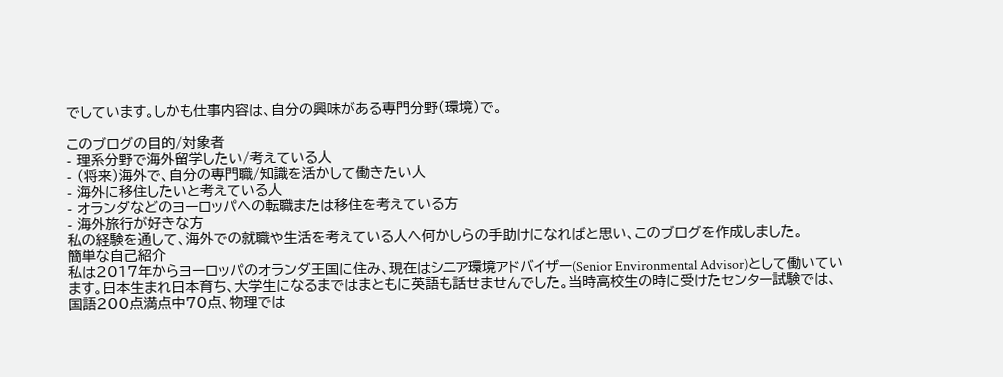でしています。しかも仕事内容は、自分の興味がある専門分野(環境)で。

このブログの目的/対象者
- 理系分野で海外留学したい/考えている人
- (将来)海外で、自分の専門職/知識を活かして働きたい人
- 海外に移住したいと考えている人
- オランダなどのヨーロッパへの転職または移住を考えている方
- 海外旅行が好きな方
私の経験を通して、海外での就職や生活を考えている人へ何かしらの手助けになればと思い、このブログを作成しました。
簡単な自己紹介
私は2017年からヨーロッパのオランダ王国に住み、現在はシニア環境アドバイザー(Senior Environmental Advisor)として働いています。日本生まれ日本育ち、大学生になるまではまともに英語も話せませんでした。当時高校生の時に受けたセンター試験では、国語200点満点中70点、物理では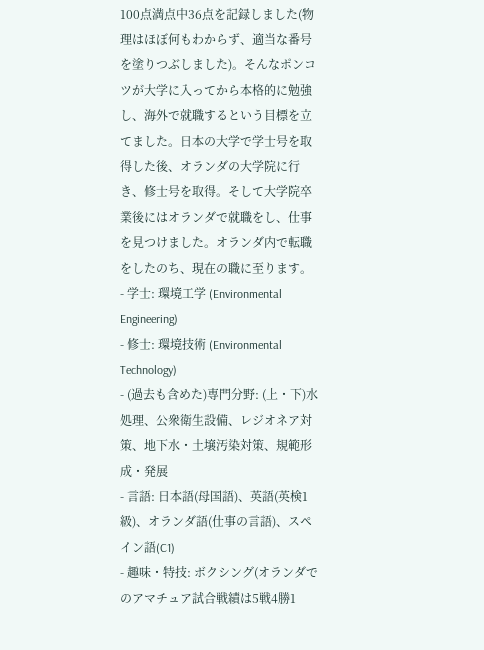100点満点中36点を記録しました(物理はほぼ何もわからず、適当な番号を塗りつぶしました)。そんなポンコツが大学に入ってから本格的に勉強し、海外で就職するという目標を立てました。日本の大学で学士号を取得した後、オランダの大学院に行き、修士号を取得。そして大学院卒業後にはオランダで就職をし、仕事を見つけました。オランダ内で転職をしたのち、現在の職に至ります。
- 学士: 環境工学 (Environmental Engineering)
- 修士: 環境技術 (Environmental Technology)
- (過去も含めた)専門分野: (上・下)水処理、公衆衛生設備、レジオネア対策、地下水・土壌汚染対策、規範形成・発展
- 言語: 日本語(母国語)、英語(英検1級)、オランダ語(仕事の言語)、スペイン語(C1)
- 趣味・特技: ボクシング(オランダでのアマチュア試合戦績は5戦4勝1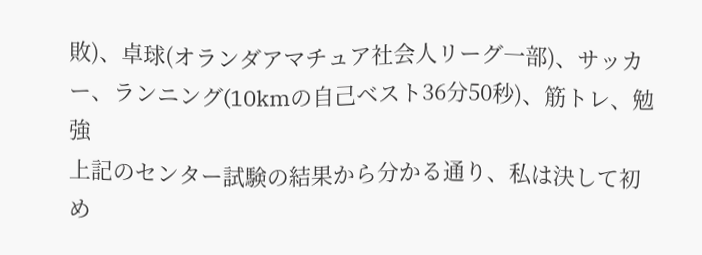敗)、卓球(オランダアマチュア社会人リーグ一部)、サッカー、ランニング(10kmの自己ベスト36分50秒)、筋トレ、勉強
上記のセンター試験の結果から分かる通り、私は決して初め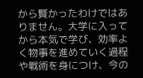から賢かったわけではありません。大学に入ってから本気で学び、効率よく物事を進めていく過程や戦術を身につけ、今の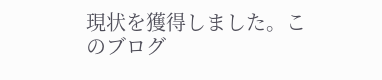現状を獲得しました。このブログ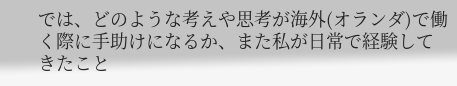では、どのような考えや思考が海外(オランダ)で働く際に手助けになるか、また私が日常で経験してきたこと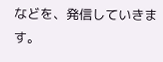などを、発信していきます。